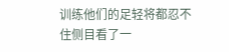训练他们的足轻将都忍不住侧目看了一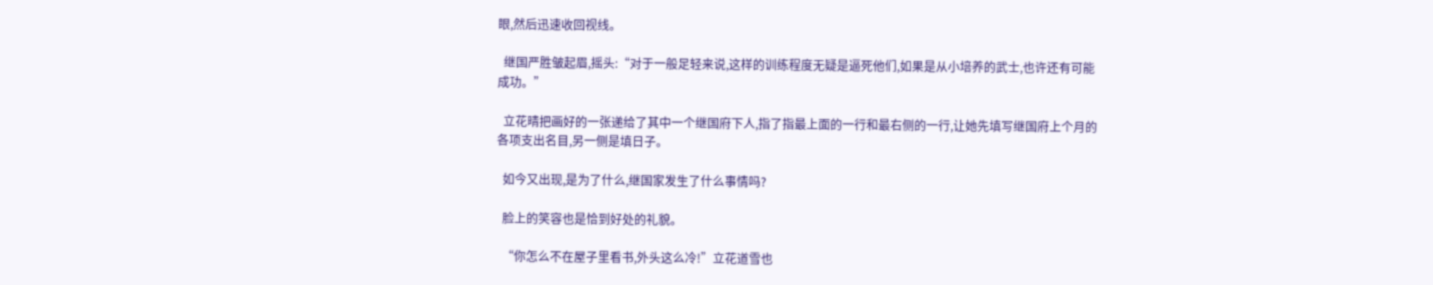眼,然后迅速收回视线。

  继国严胜皱起眉,摇头:“对于一般足轻来说,这样的训练程度无疑是逼死他们,如果是从小培养的武士,也许还有可能成功。”

  立花晴把画好的一张递给了其中一个继国府下人,指了指最上面的一行和最右侧的一行,让她先填写继国府上个月的各项支出名目,另一侧是填日子。

  如今又出现,是为了什么,继国家发生了什么事情吗?

  脸上的笑容也是恰到好处的礼貌。

  “你怎么不在屋子里看书,外头这么冷!”立花道雪也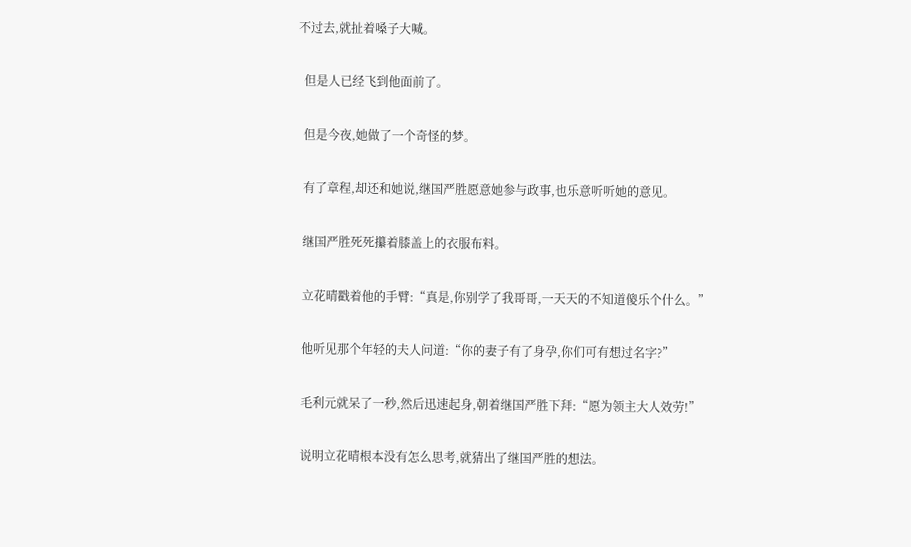不过去,就扯着嗓子大喊。

  但是人已经飞到他面前了。

  但是今夜,她做了一个奇怪的梦。

  有了章程,却还和她说,继国严胜愿意她参与政事,也乐意听听她的意见。

  继国严胜死死攥着膝盖上的衣服布料。

  立花晴戳着他的手臂:“真是,你别学了我哥哥,一天天的不知道傻乐个什么。”

  他听见那个年轻的夫人问道:“你的妻子有了身孕,你们可有想过名字?”

  毛利元就呆了一秒,然后迅速起身,朝着继国严胜下拜:“愿为领主大人效劳!”

  说明立花晴根本没有怎么思考,就猜出了继国严胜的想法。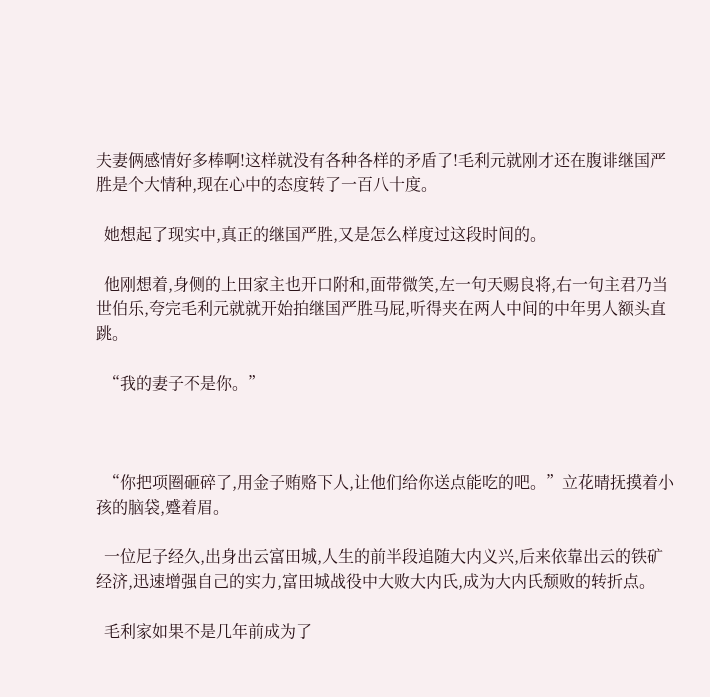夫妻俩感情好多棒啊!这样就没有各种各样的矛盾了!毛利元就刚才还在腹诽继国严胜是个大情种,现在心中的态度转了一百八十度。

  她想起了现实中,真正的继国严胜,又是怎么样度过这段时间的。

  他刚想着,身侧的上田家主也开口附和,面带微笑,左一句天赐良将,右一句主君乃当世伯乐,夸完毛利元就就开始拍继国严胜马屁,听得夹在两人中间的中年男人额头直跳。

  “我的妻子不是你。”



  “你把项圈砸碎了,用金子贿赂下人,让他们给你送点能吃的吧。”立花晴抚摸着小孩的脑袋,蹙着眉。

  一位尼子经久,出身出云富田城,人生的前半段追随大内义兴,后来依靠出云的铁矿经济,迅速增强自己的实力,富田城战役中大败大内氏,成为大内氏颓败的转折点。

  毛利家如果不是几年前成为了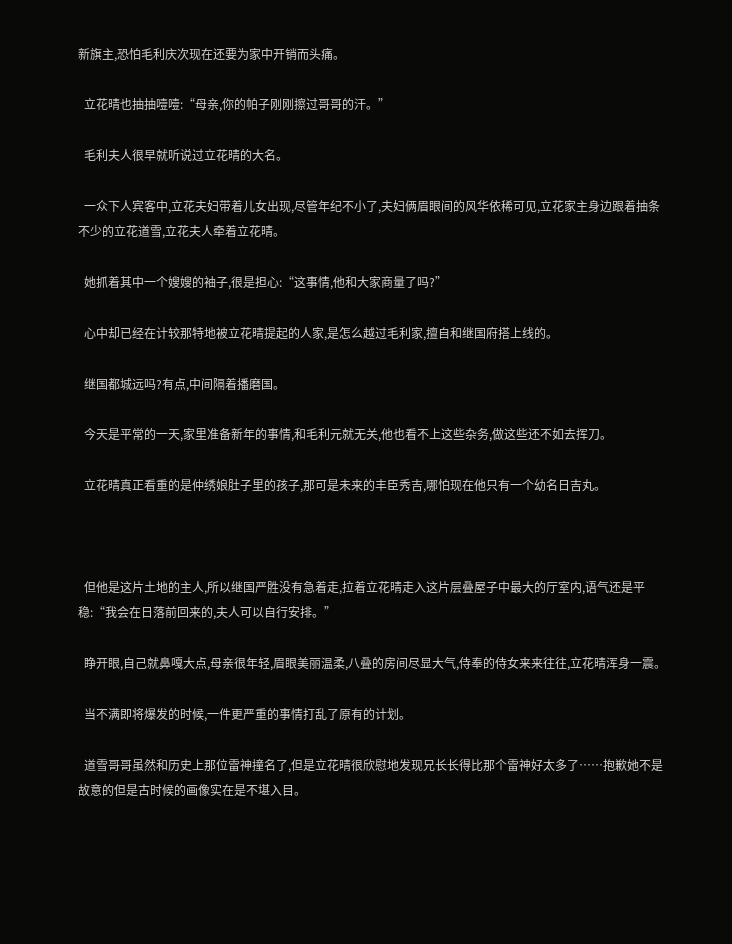新旗主,恐怕毛利庆次现在还要为家中开销而头痛。

  立花晴也抽抽噎噎:“母亲,你的帕子刚刚擦过哥哥的汗。”

  毛利夫人很早就听说过立花晴的大名。

  一众下人宾客中,立花夫妇带着儿女出现,尽管年纪不小了,夫妇俩眉眼间的风华依稀可见,立花家主身边跟着抽条不少的立花道雪,立花夫人牵着立花晴。

  她抓着其中一个嫂嫂的袖子,很是担心:“这事情,他和大家商量了吗?”

  心中却已经在计较那特地被立花晴提起的人家,是怎么越过毛利家,擅自和继国府搭上线的。

  继国都城远吗?有点,中间隔着播磨国。

  今天是平常的一天,家里准备新年的事情,和毛利元就无关,他也看不上这些杂务,做这些还不如去挥刀。

  立花晴真正看重的是仲绣娘肚子里的孩子,那可是未来的丰臣秀吉,哪怕现在他只有一个幼名日吉丸。



  但他是这片土地的主人,所以继国严胜没有急着走,拉着立花晴走入这片层叠屋子中最大的厅室内,语气还是平稳:“我会在日落前回来的,夫人可以自行安排。”

  睁开眼,自己就鼻嘎大点,母亲很年轻,眉眼美丽温柔,八叠的房间尽显大气,侍奉的侍女来来往往,立花晴浑身一震。

  当不满即将爆发的时候,一件更严重的事情打乱了原有的计划。

  道雪哥哥虽然和历史上那位雷神撞名了,但是立花晴很欣慰地发现兄长长得比那个雷神好太多了……抱歉她不是故意的但是古时候的画像实在是不堪入目。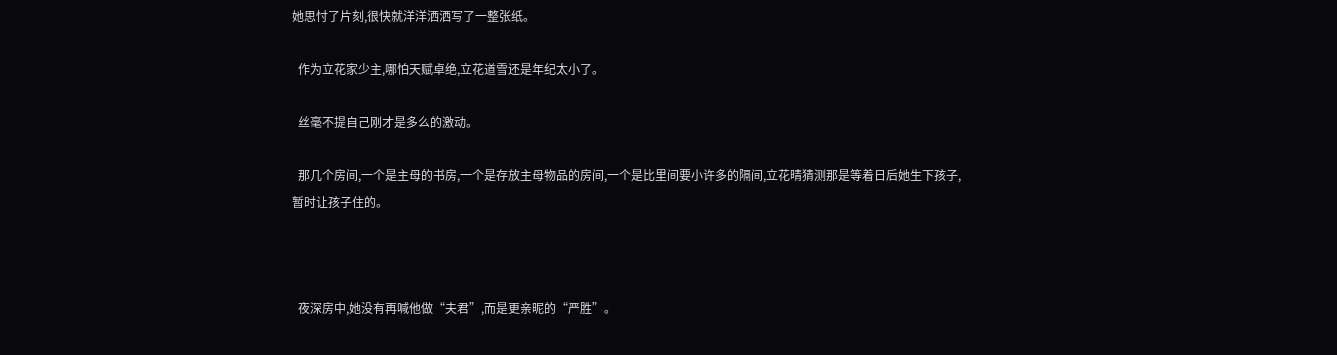她思忖了片刻,很快就洋洋洒洒写了一整张纸。

  作为立花家少主,哪怕天赋卓绝,立花道雪还是年纪太小了。

  丝毫不提自己刚才是多么的激动。

  那几个房间,一个是主母的书房,一个是存放主母物品的房间,一个是比里间要小许多的隔间,立花晴猜测那是等着日后她生下孩子,暂时让孩子住的。



  夜深房中,她没有再喊他做“夫君”,而是更亲昵的“严胜”。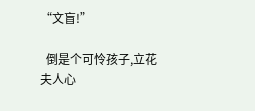“文盲!”

  倒是个可怜孩子,立花夫人心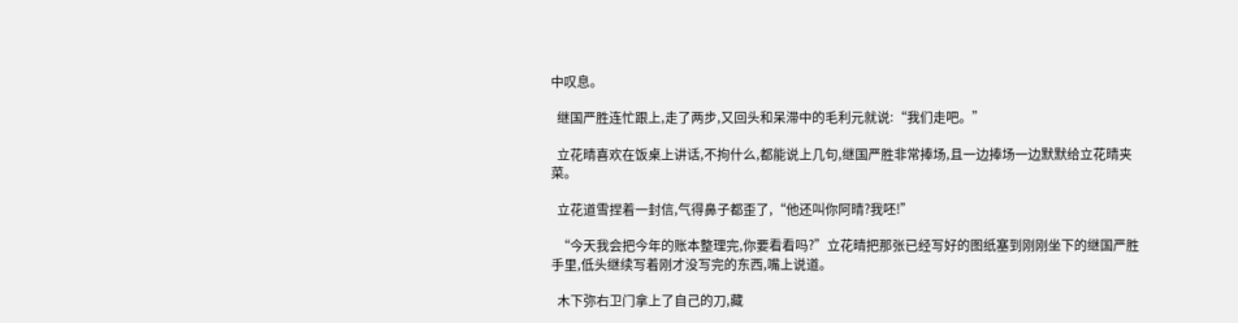中叹息。

  继国严胜连忙跟上,走了两步,又回头和呆滞中的毛利元就说:“我们走吧。”

  立花晴喜欢在饭桌上讲话,不拘什么,都能说上几句,继国严胜非常捧场,且一边捧场一边默默给立花晴夹菜。

  立花道雪捏着一封信,气得鼻子都歪了,“他还叫你阿晴?我呸!”

  “今天我会把今年的账本整理完,你要看看吗?”立花晴把那张已经写好的图纸塞到刚刚坐下的继国严胜手里,低头继续写着刚才没写完的东西,嘴上说道。

  木下弥右卫门拿上了自己的刀,藏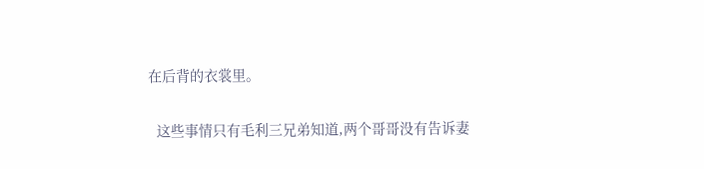在后背的衣裳里。

  这些事情只有毛利三兄弟知道,两个哥哥没有告诉妻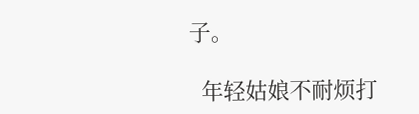子。

  年轻姑娘不耐烦打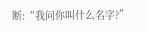断:“我问你叫什么名字?”